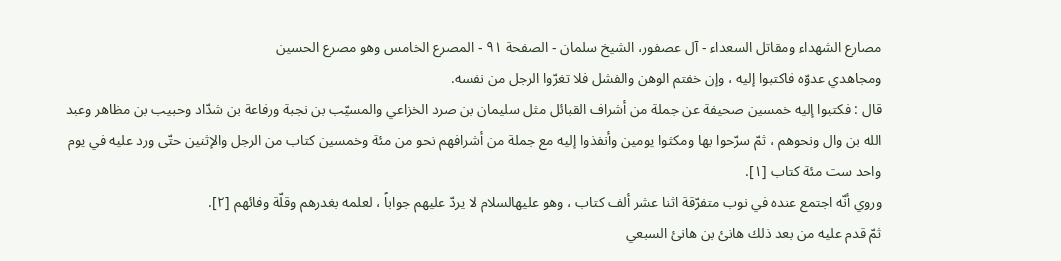مصارع الشهداء ومقاتل السعداء - آل عصفور، الشيخ سلمان - الصفحة ٩١ - المصرع الخامس وهو مصرع الحسين
ومجاهدي عدوّه فاكتبوا إليه ، وإن خفتم الوهن والفشل فلا تغرّوا الرجل من نفسه.
قال : فكتبوا إليه خمسين صحيفة عن جملة من أشراف القبائل مثل سليمان بن صرد الخزاعي والمسيّب بن نجبة ورفاعة بن شدّاد وحبيب بن مظاهر وعبد الله بن وال ونحوهم ، ثمّ سرّحوا بها ومكثوا يومين وأنفذوا إليه مع جملة من أشرافهم نحو من مئة وخمسين كتاب من الرجل والإثنين حتّى ورد عليه في يوم واحد ست مئة كتاب [١].
وروي أنّه اجتمع عنده في نوب متفرّقة اثنا عشر ألف كتاب ، وهو عليهالسلام لا يردّ عليهم جواباً ، لعلمه بغدرهم وقلّة وفائهم [٢].
ثمّ قدم عليه من بعد ذلك هانئ بن هانئ السبعي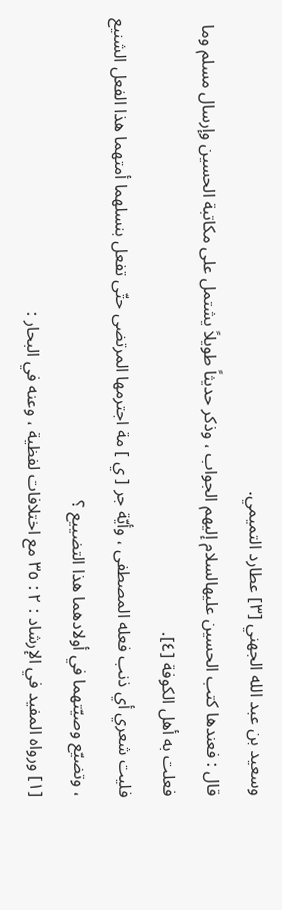وسعيد بن عبد الله الجهني [٣] عطارد التميمي.
قال : فعندها كتب الحسين عليهالسلام إليهم الجواب ، وذكر حديثاً طويلاً يشتمل على مكاتبة الحسين وإرسال مسلم وما فعلت به أهل الكوفة [٤].
فليت شعري أي ذنب فعله المصطفى ، وأيّة جر [ ي ] مة اجترمها المرتضى حتّى تفعل بنسلهما أمتهما هذا الفعل الشنيع ، وتضيّع وصيّتهما في أولادهما هذا التضييع ؟
[١] ورواه المفيد في الإرشاد : ٢ : ٣٥ مع اختلافات لفظية ، وعنه في البحار :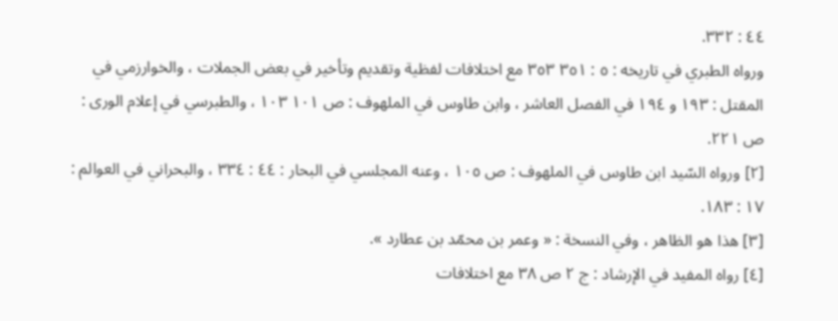٤٤ : ٣٣٢.
ورواه الطبري في تاريخه : ٥ : ٣٥١ ٣٥٣ مع اختلافات لفظية وتقديم وتأخير في بعض الجملات ، والخوارزمي في المقتل : ١٩٣ و ١٩٤ في الفصل العاشر ، وابن طاوس في الملهوف : ص ١٠١ ١٠٣ ، والطبرسي في إعلام الورى : ص ٢٢١.
[٢] ورواه السّيد ابن طاوس في الملهوف : ص ١٠٥ ، وعنه المجلسي في البحار : ٤٤ : ٣٣٤ ، والبحراني في العوالم : ١٧ : ١٨٣.
[٣] هذا هو الظاهر ، وفي النسخة : « وعمر بن محمّد بن عطارد ».
[٤] رواه المفيد في الإرشاد : ج ٢ ص ٣٨ مع اختلافات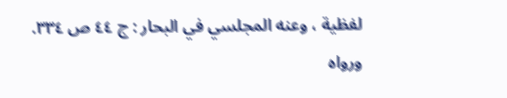لفظية ، وعنه المجلسي في البحار : ج ٤٤ ص ٣٣٤.
ورواه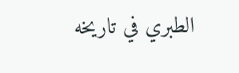الطبري في تاريخه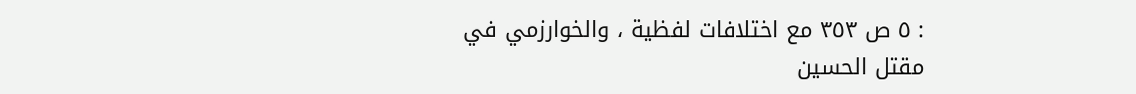: ٥ ص ٣٥٣ مع اختلافات لفظية ، والخوارزمي في مقتل الحسين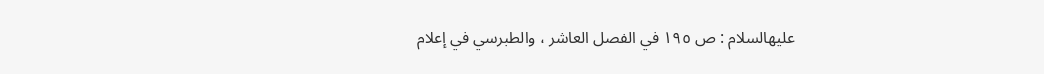عليهالسلام : ص ١٩٥ في الفصل العاشر ، والطبرسي في إعلام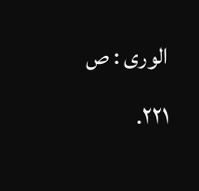الورى : ص ٢٢١.